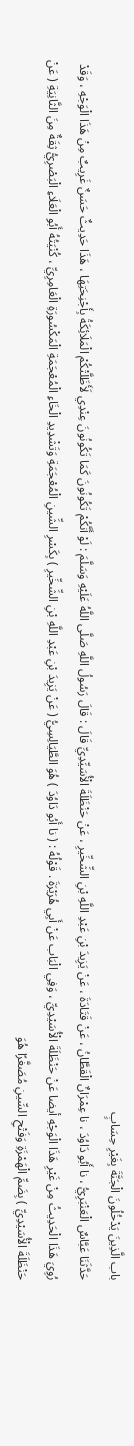باب الَّذِينَ يَدْخُلُونَ الْجَنَّةَ بِغَيْرِ حِسَابٍ
حَدَّثَنَا عَبَّاسٌ الْعَنْبَرِيُّ ، نا أَبُو دَاوُدَ ، نا عِمْرَانٌ الْقَطَّانُ ، عَنْ قَتَادَةَ ، عَنْ يَزِيدَ بْنِ عَبْدِ اللَّهِ بْنِ الشِّخِّيرِ ، عَنْ حَنْظَلَةَ الْأُسَيِّدِيِّ قَالَ : قَالَ رَسُولُ اللَّهِ صَلَّى اللَّهُ عَلَيْهِ وَسَلَّمَ : لَوْ أَنَّكُمْ تَكُونُونَ كَمَا تَكُونُونَ عِنْدِي لَأَظَلَّتْكُمْ الْمَلَائِكَةُ بِأَجْنِحَتِهَا ، هَذَا حَدِيثٌ حَسَنٌ غَرِيبٌ مِنْ هَذَا الْوَجْهِ ، وَقَدْ رُوِيَ هَذَا الْحَدِيثُ مِنْ غَيْرِ هَذَا الْوَجْهِ أيضا عَنْ حَنْظَلَةَ الْأُسَيْدِيِّ ، وَفِي الْبَاب عَنْ أَبِي هُرَيْرَةَ . قَوْلُهُ : ( نا أَبُو دَاوُدَ ) هُوَ الطَّيَالِسِيُّ ( عَنْ يَزِيدَ بْنِ عَبْدِ اللَّهِ بْنِ الشِّخِّيرِ ) بِكَسْرِ الشِّينِ الْمُعْجَمَةِ وَتَشْدِيدِ الْخَاءِ الْمُعْجَمَةِ الْمَكْسُورَةِ الْعَامِرِيِّ ، كُنْيَتُهُ أَبُو الْعَلَاءِ الْبَصْرِيُّ ثِقَةٌ مِنَ الثَّانِيَةِ ( عَنْ حَنْظَلَةَ الْأُسَيْدِيِّ ) بِضَمِّ الْهَمْزَةِ وَفَتْحِ السِّينِ مُصَغَّرًا هُوَ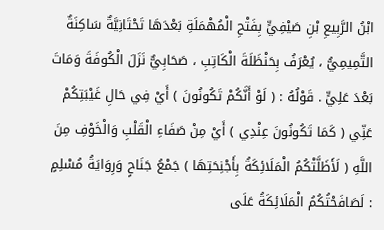ابْنُ الرَّبِيعِ بْنِ صَيْفِيٍّ بِفَتْحِ الْمُهْمَلَةِ بَعْدَهَا تَحْتَانِيَّةٌ سَاكِنَةٌ التَّمِيمِيُّ ، يُعْرَفُ بِحَنْظَلَةَ الْكَاتِبِ ، صَحَابِيٌّ نَزَلَ الْكُوفَةَ وَمَاتَ بَعْدَ عَلِيٍّ . قَوْلُهُ : ( لَوْ أَنَّكُمْ تَكُونُونَ ) أَيْ فِي حَالِ غَيْبَتِكُمْ عَنِّي ( كَمَا تَكُونُونَ عِنْدِي ) أَيْ مِنْ صَفَاءِ الْقَلْبِ وَالْخَوْفِ مِنَ اللَّهِ ( لَأَظَلَّتْكُمُ الْمَلَائِكَةُ بِأَجْنِحَتِهَا ) جَمْعُ جَنَاحٍ وَرِوَايَةُ مُسْلِمٍ : لَصَافَحْتُكُمُ الْمَلَائِكَةُ عَلَى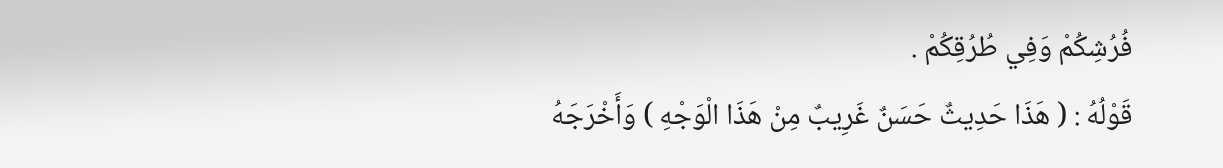فُرُشِكُمْ وَفِي طُرُقِكُمْ .
قَوْلُهُ : ( هَذَا حَدِيثٌ حَسَنٌ غَرِيبٌ مِنْ هَذَا الْوَجْهِ ) وَأَخْرَجَهُ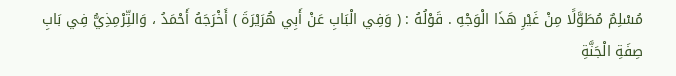مُسْلِمٌ مُطَوَّلًا مِنْ غَيْرِ هَذَا الْوَجْهِ . قَوْلُهُ : ( وَفِي الْبَابِ عَنْ أَبِي هُرَيْرَةَ ) أَخْرَجَهُ أَحْمَدُ ، وَالتِّرْمِذِيُّ فِي بَابِ صِفَةِ الْجَنَّةِ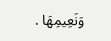وَنَعِيمِهَا .